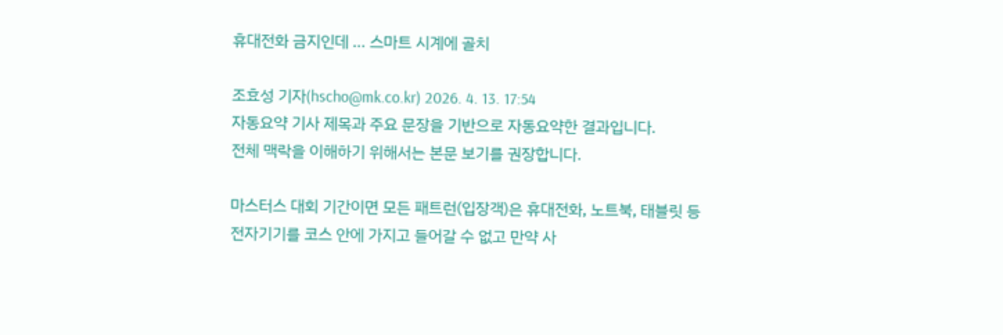휴대전화 금지인데 … 스마트 시계에 골치

조효성 기자(hscho@mk.co.kr) 2026. 4. 13. 17:54
자동요약 기사 제목과 주요 문장을 기반으로 자동요약한 결과입니다.
전체 맥락을 이해하기 위해서는 본문 보기를 권장합니다.

마스터스 대회 기간이면 모든 패트런(입장객)은 휴대전화, 노트북, 태블릿 등 전자기기를 코스 안에 가지고 들어갈 수 없고 만약 사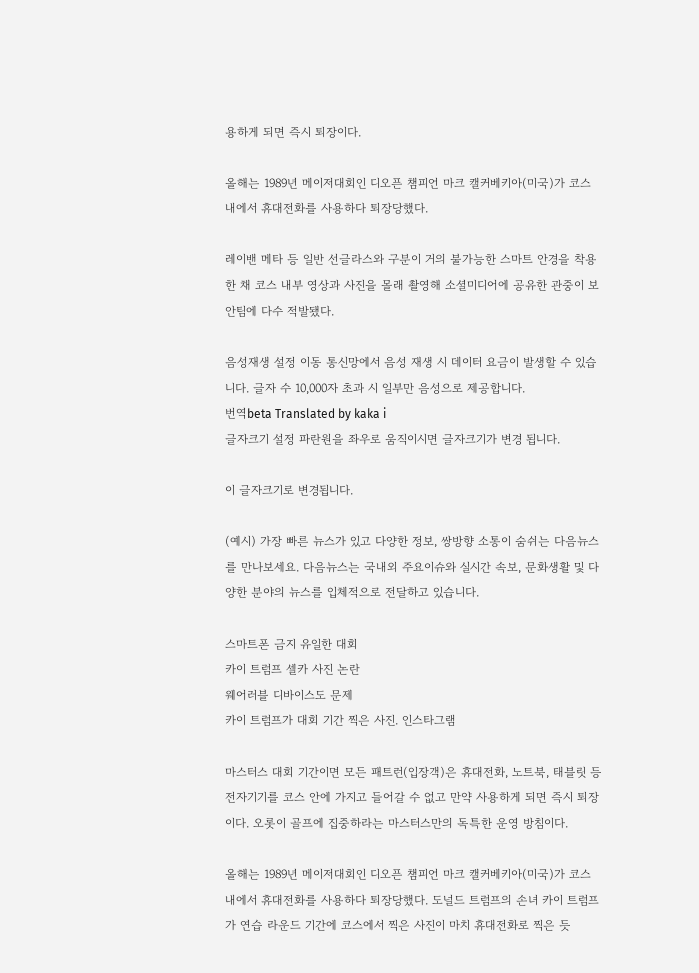용하게 되면 즉시 퇴장이다.

올해는 1989년 메이저대회인 디오픈 챔피언 마크 캘커베키아(미국)가 코스 내에서 휴대전화를 사용하다 퇴장당했다.

레이밴 메타 등 일반 선글라스와 구분이 거의 불가능한 스마트 안경을 착용한 채 코스 내부 영상과 사진을 몰래 촬영해 소셜미디어에 공유한 관중이 보안팀에 다수 적발됐다.

음성재생 설정 이동 통신망에서 음성 재생 시 데이터 요금이 발생할 수 있습니다. 글자 수 10,000자 초과 시 일부만 음성으로 제공합니다.
번역beta Translated by kaka i
글자크기 설정 파란원을 좌우로 움직이시면 글자크기가 변경 됩니다.

이 글자크기로 변경됩니다.

(예시) 가장 빠른 뉴스가 있고 다양한 정보, 쌍방향 소통이 숨쉬는 다음뉴스를 만나보세요. 다음뉴스는 국내외 주요이슈와 실시간 속보, 문화생활 및 다양한 분야의 뉴스를 입체적으로 전달하고 있습니다.

스마트폰 금지 유일한 대회
카이 트럼프 셀카 사진 논란
웨어러블 디바이스도 문제
카이 트럼프가 대회 기간 찍은 사진. 인스타그램

마스터스 대회 기간이면 모든 패트런(입장객)은 휴대전화, 노트북, 태블릿 등 전자기기를 코스 안에 가지고 들어갈 수 없고 만약 사용하게 되면 즉시 퇴장이다. 오롯이 골프에 집중하라는 마스터스만의 독특한 운영 방침이다.

올해는 1989년 메이저대회인 디오픈 챔피언 마크 캘커베키아(미국)가 코스 내에서 휴대전화를 사용하다 퇴장당했다. 도널드 트럼프의 손녀 카이 트럼프가 연습 라운드 기간에 코스에서 찍은 사진이 마치 휴대전화로 찍은 듯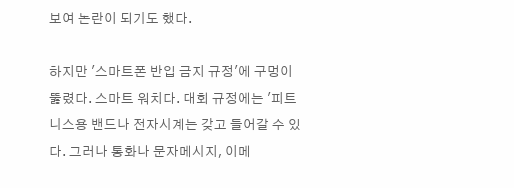보여 논란이 되기도 했다.

하지만 '스마트폰 반입 금지 규정'에 구멍이 뚫렸다. 스마트 워치다. 대회 규정에는 '피트니스용 밴드나 전자시계는 갖고 들어갈 수 있다. 그러나 통화나 문자메시지, 이메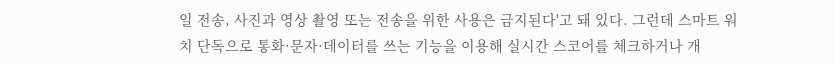일 전송, 사진과 영상 촬영 또는 전송을 위한 사용은 금지된다'고 돼 있다. 그런데 스마트 워치 단독으로 통화·문자·데이터를 쓰는 기능을 이용해 실시간 스코어를 체크하거나 개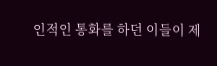인적인 통화를 하던 이들이 제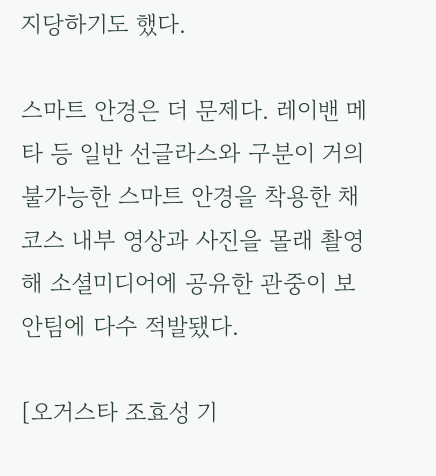지당하기도 했다.

스마트 안경은 더 문제다. 레이밴 메타 등 일반 선글라스와 구분이 거의 불가능한 스마트 안경을 착용한 채 코스 내부 영상과 사진을 몰래 촬영해 소셜미디어에 공유한 관중이 보안팀에 다수 적발됐다.

[오거스타 조효성 기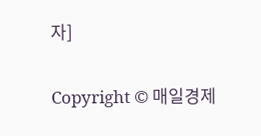자]

Copyright © 매일경제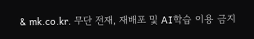& mk.co.kr. 무단 전재, 재배포 및 AI학습 이용 금지